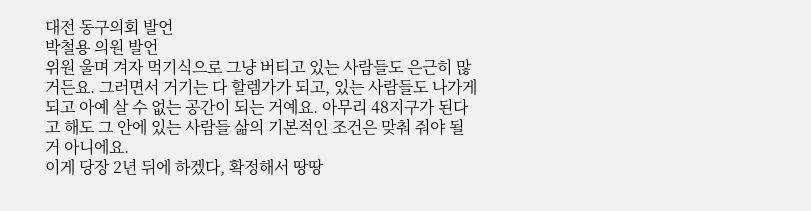대전 동구의회 발언
박철용 의원 발언
위원 울며 겨자 먹기식으로 그냥 버티고 있는 사람들도 은근히 많거든요. 그러면서 거기는 다 할렘가가 되고, 있는 사람들도 나가게 되고 아예 살 수 없는 공간이 되는 거예요. 아무리 48지구가 된다고 해도 그 안에 있는 사람들 삶의 기본적인 조건은 맞춰 줘야 될 거 아니에요.
이게 당장 2년 뒤에 하겠다, 확정해서 땅땅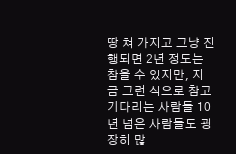땅 쳐 가지고 그냥 진행되면 2년 정도는 참을 수 있지만, 지금 그런 식으로 참고 기다리는 사람들 10년 넘은 사람들도 굉장히 많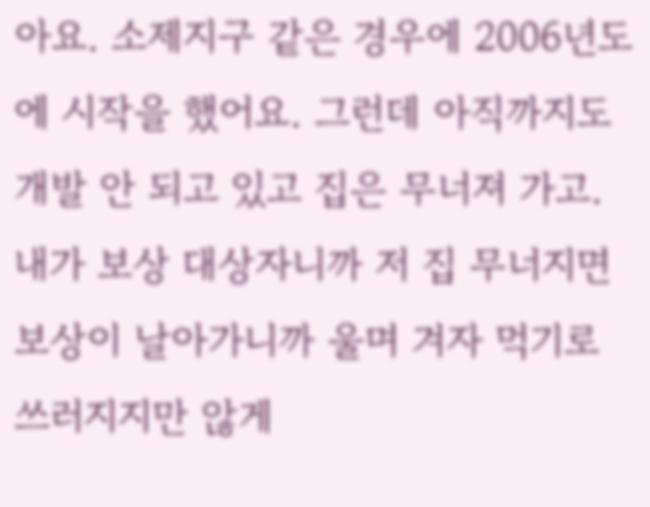아요. 소제지구 같은 경우에 2006년도에 시작을 했어요. 그런데 아직까지도 개발 안 되고 있고 집은 무너져 가고.
내가 보상 대상자니까 저 집 무너지면 보상이 날아가니까 울며 겨자 먹기로 쓰러지지만 않게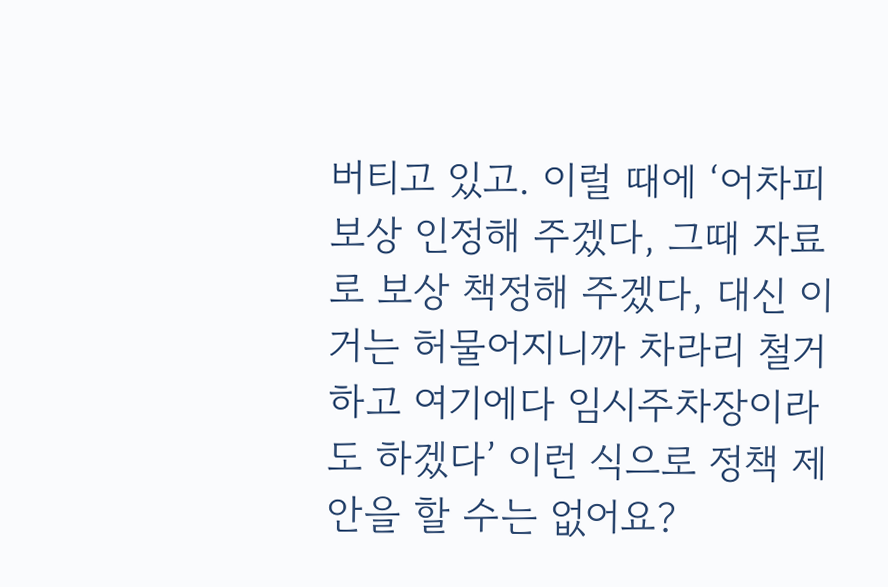버티고 있고. 이럴 때에 ‘어차피 보상 인정해 주겠다, 그때 자료로 보상 책정해 주겠다, 대신 이거는 허물어지니까 차라리 철거하고 여기에다 임시주차장이라도 하겠다’ 이런 식으로 정책 제안을 할 수는 없어요?